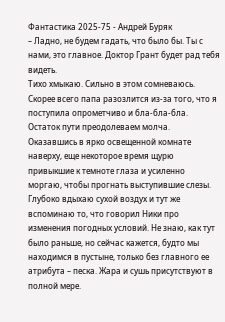Фантастика 2025-75 - Андрей Буряк
– Ладно, не будем гадать, что было бы. Ты с нами, это главное. Доктор Грант будет рад тебя видеть.
Тихо хмыкаю. Сильно в этом сомневаюсь. Скорее всего папа разозлится из-за того, что я поступила опрометчиво и бла-бла-бла.
Остаток пути преодолеваем молча. Оказавшись в ярко освещенной комнате наверху, еще некоторое время щурю привыкшие к темноте глаза и усиленно моргаю, чтобы прогнать выступившие слезы. Глубоко вдыхаю сухой воздух и тут же вспоминаю то, что говорил Ники про изменения погодных условий. Не знаю, как тут было раньше, но сейчас кажется, будто мы находимся в пустыне, только без главного ее атрибута – песка. Жара и сушь присутствуют в полной мере.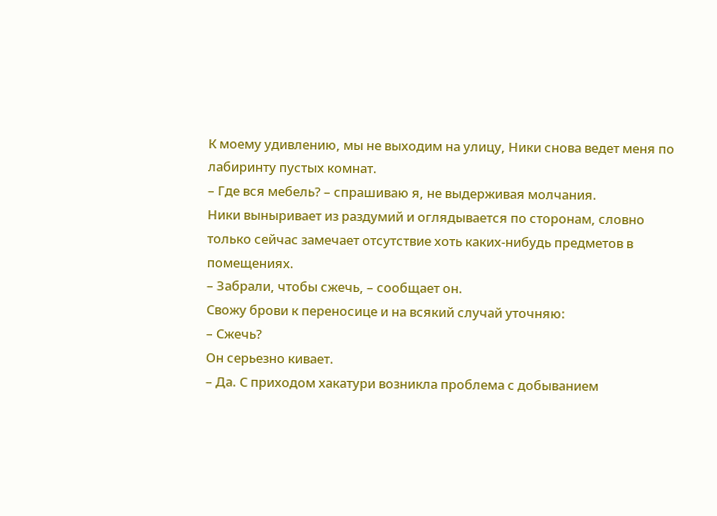К моему удивлению, мы не выходим на улицу, Ники снова ведет меня по лабиринту пустых комнат.
– Где вся мебель? – спрашиваю я, не выдерживая молчания.
Ники выныривает из раздумий и оглядывается по сторонам, словно только сейчас замечает отсутствие хоть каких-нибудь предметов в помещениях.
– Забрали, чтобы сжечь, – сообщает он.
Свожу брови к переносице и на всякий случай уточняю:
– Сжечь?
Он серьезно кивает.
– Да. С приходом хакатури возникла проблема с добыванием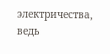электричества, ведь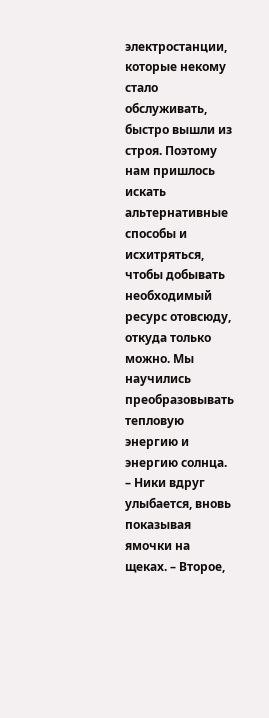электростанции, которые некому стало обслуживать, быстро вышли из строя. Поэтому нам пришлось искать альтернативные способы и исхитряться, чтобы добывать необходимый ресурс отовсюду, откуда только можно. Мы научились преобразовывать тепловую энергию и энергию солнца. – Ники вдруг улыбается, вновь показывая ямочки на щеках. – Второе,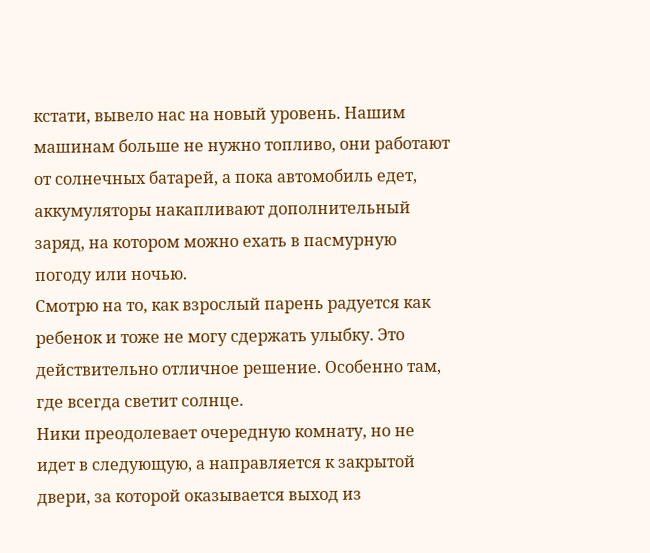кстати, вывело нас на новый уровень. Нашим машинам больше не нужно топливо, они работают от солнечных батарей, а пока автомобиль едет, аккумуляторы накапливают дополнительный заряд, на котором можно ехать в пасмурную погоду или ночью.
Смотрю на то, как взрослый парень радуется как ребенок и тоже не могу сдержать улыбку. Это действительно отличное решение. Особенно там, где всегда светит солнце.
Ники преодолевает очередную комнату, но не идет в следующую, а направляется к закрытой двери, за которой оказывается выход из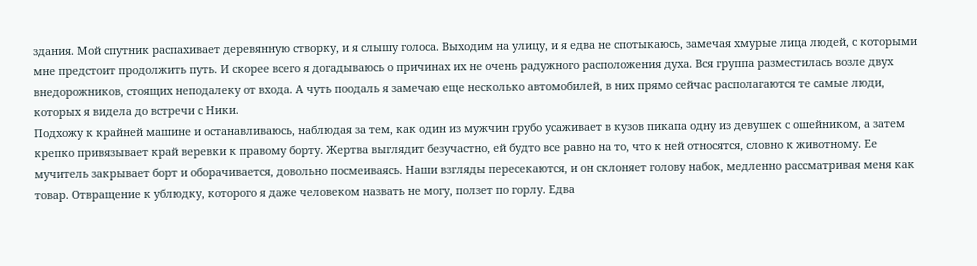здания. Мой спутник распахивает деревянную створку, и я слышу голоса. Выходим на улицу, и я едва не спотыкаюсь, замечая хмурые лица людей, с которыми мне предстоит продолжить путь. И скорее всего я догадываюсь о причинах их не очень радужного расположения духа. Вся группа разместилась возле двух внедорожников, стоящих неподалеку от входа. А чуть поодаль я замечаю еще несколько автомобилей, в них прямо сейчас располагаются те самые люди, которых я видела до встречи с Ники.
Подхожу к крайней машине и останавливаюсь, наблюдая за тем, как один из мужчин грубо усаживает в кузов пикапа одну из девушек с ошейником, а затем крепко привязывает край веревки к правому борту. Жертва выглядит безучастно, ей будто все равно на то, что к ней относятся, словно к животному. Ее мучитель закрывает борт и оборачивается, довольно посмеиваясь. Наши взгляды пересекаются, и он склоняет голову набок, медленно рассматривая меня как товар. Отвращение к ублюдку, которого я даже человеком назвать не могу, ползет по горлу. Едва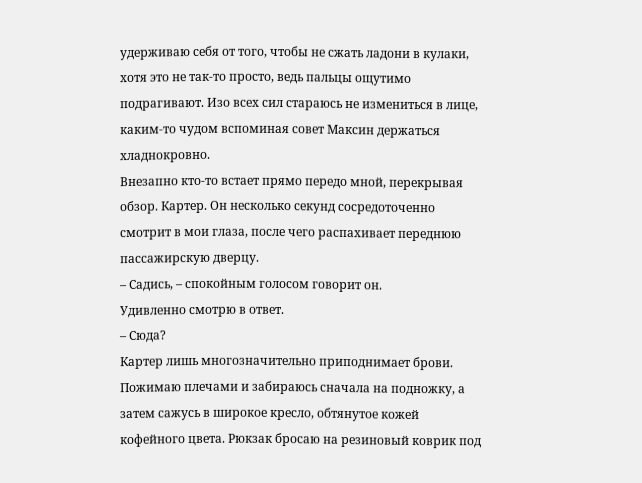удерживаю себя от того, чтобы не сжать ладони в кулаки, хотя это не так-то просто, ведь пальцы ощутимо подрагивают. Изо всех сил стараюсь не измениться в лице, каким-то чудом вспоминая совет Максин держаться хладнокровно.
Внезапно кто-то встает прямо передо мной, перекрывая обзор. Картер. Он несколько секунд сосредоточенно смотрит в мои глаза, после чего распахивает переднюю пассажирскую дверцу.
– Садись, – спокойным голосом говорит он.
Удивленно смотрю в ответ.
– Сюда?
Картер лишь многозначительно приподнимает брови. Пожимаю плечами и забираюсь сначала на подножку, а затем сажусь в широкое кресло, обтянутое кожей кофейного цвета. Рюкзак бросаю на резиновый коврик под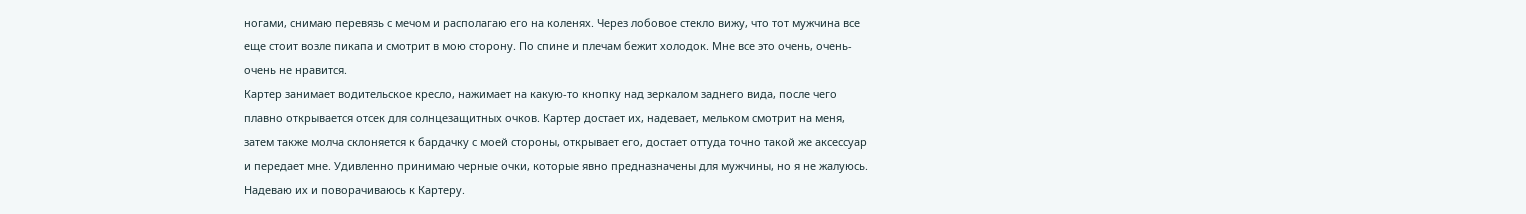ногами, снимаю перевязь с мечом и располагаю его на коленях. Через лобовое стекло вижу, что тот мужчина все еще стоит возле пикапа и смотрит в мою сторону. По спине и плечам бежит холодок. Мне все это очень, очень-очень не нравится.
Картер занимает водительское кресло, нажимает на какую-то кнопку над зеркалом заднего вида, после чего плавно открывается отсек для солнцезащитных очков. Картер достает их, надевает, мельком смотрит на меня, затем также молча склоняется к бардачку с моей стороны, открывает его, достает оттуда точно такой же аксессуар и передает мне. Удивленно принимаю черные очки, которые явно предназначены для мужчины, но я не жалуюсь. Надеваю их и поворачиваюсь к Картеру.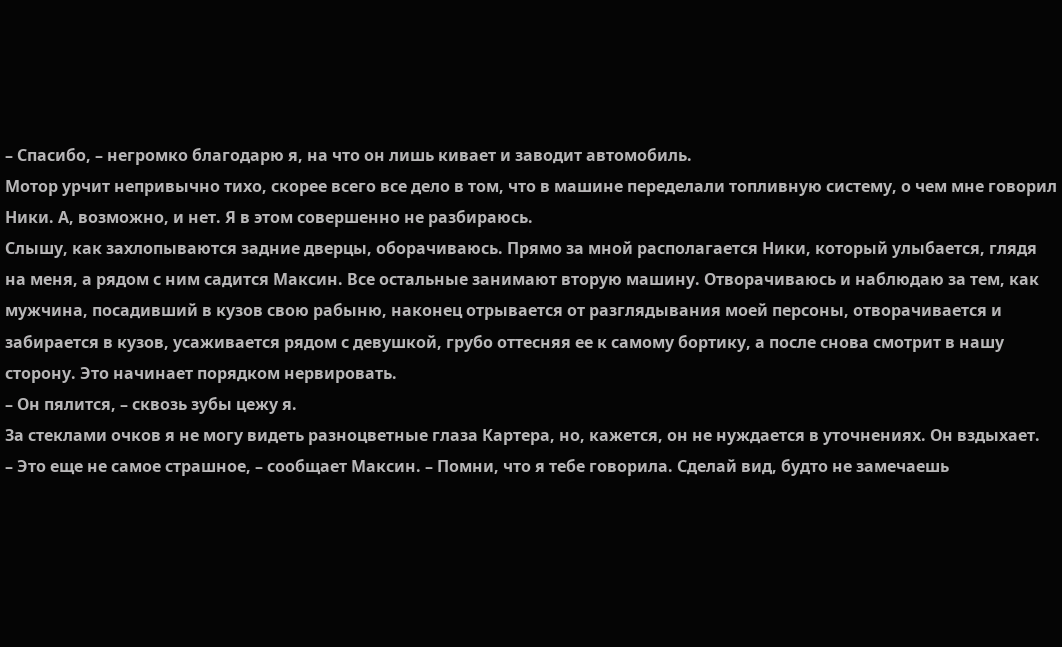– Спасибо, – негромко благодарю я, на что он лишь кивает и заводит автомобиль.
Мотор урчит непривычно тихо, скорее всего все дело в том, что в машине переделали топливную систему, о чем мне говорил Ники. А, возможно, и нет. Я в этом совершенно не разбираюсь.
Слышу, как захлопываются задние дверцы, оборачиваюсь. Прямо за мной располагается Ники, который улыбается, глядя на меня, а рядом с ним садится Максин. Все остальные занимают вторую машину. Отворачиваюсь и наблюдаю за тем, как мужчина, посадивший в кузов свою рабыню, наконец отрывается от разглядывания моей персоны, отворачивается и забирается в кузов, усаживается рядом с девушкой, грубо оттесняя ее к самому бортику, а после снова смотрит в нашу сторону. Это начинает порядком нервировать.
– Он пялится, – сквозь зубы цежу я.
За стеклами очков я не могу видеть разноцветные глаза Картера, но, кажется, он не нуждается в уточнениях. Он вздыхает.
– Это еще не самое страшное, – сообщает Максин. – Помни, что я тебе говорила. Сделай вид, будто не замечаешь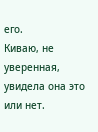его.
Киваю, не уверенная, увидела она это или нет.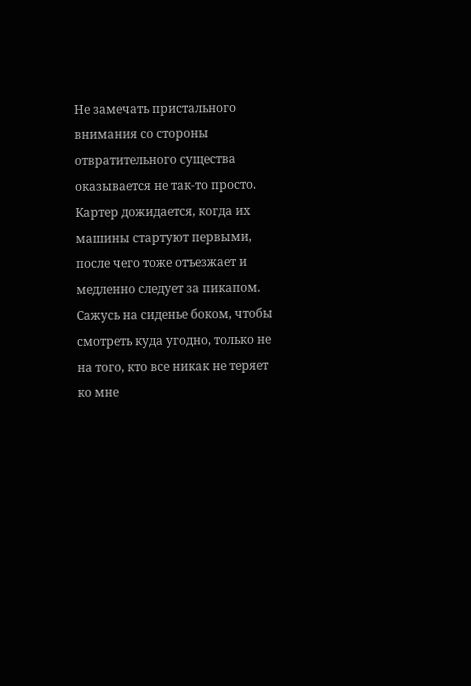Не замечать пристального внимания со стороны отвратительного существа оказывается не так-то просто.
Картер дожидается, когда их машины стартуют первыми, после чего тоже отъезжает и медленно следует за пикапом. Сажусь на сиденье боком, чтобы смотреть куда угодно, только не на того, кто все никак не теряет ко мне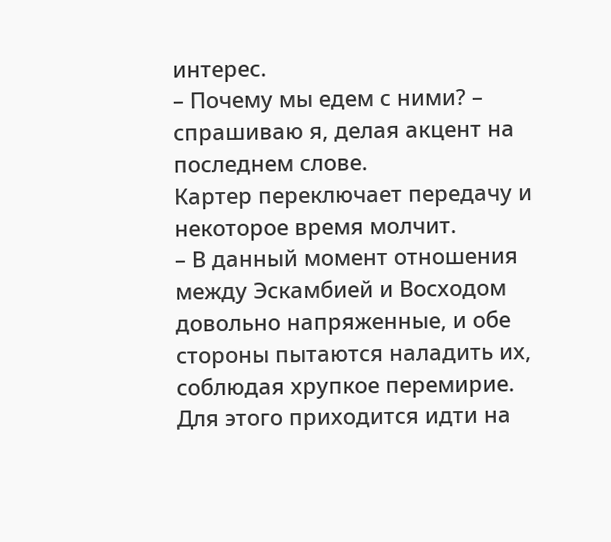интерес.
– Почему мы едем с ними? – спрашиваю я, делая акцент на последнем слове.
Картер переключает передачу и некоторое время молчит.
– В данный момент отношения между Эскамбией и Восходом довольно напряженные, и обе стороны пытаются наладить их, соблюдая хрупкое перемирие. Для этого приходится идти на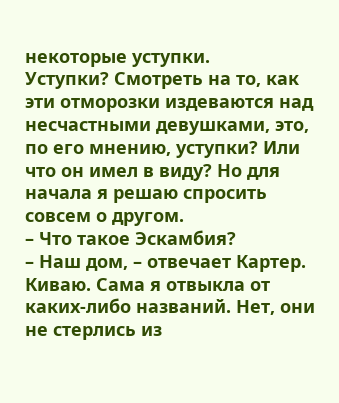некоторые уступки.
Уступки? Смотреть на то, как эти отморозки издеваются над несчастными девушками, это, по его мнению, уступки? Или что он имел в виду? Но для начала я решаю спросить совсем о другом.
– Что такое Эскамбия?
– Наш дом, – отвечает Картер.
Киваю. Сама я отвыкла от каких-либо названий. Нет, они не стерлись из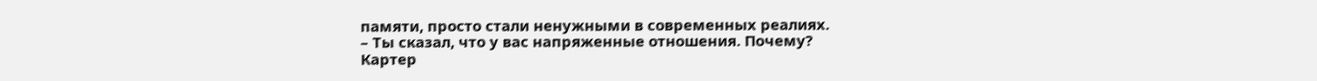памяти, просто стали ненужными в современных реалиях.
– Ты сказал, что у вас напряженные отношения. Почему?
Картер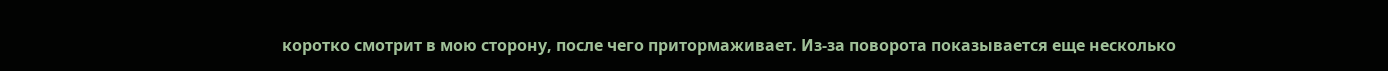коротко смотрит в мою сторону, после чего притормаживает. Из-за поворота показывается еще несколько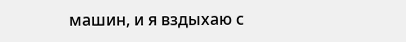машин, и я вздыхаю с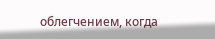облегчением, когда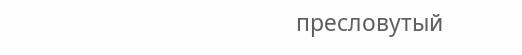пресловутый